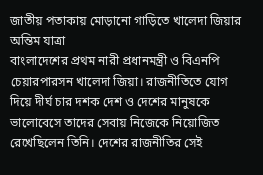জাতীয় পতাকায় মোড়ানো গাড়িতে খালেদা জিয়ার অন্তিম যাত্রা
বাংলাদেশের প্রথম নারী প্রধানমন্ত্রী ও বিএনপি চেয়ারপারসন খালেদা জিয়া। রাজনীতিতে যোগ দিয়ে দীর্ঘ চার দশক দেশ ও দেশের মানুষকে ভালোবেসে তাদের সেবায় নিজেকে নিয়োজিত রেখেছিলেন তিনি। দেশের রাজনীতির সেই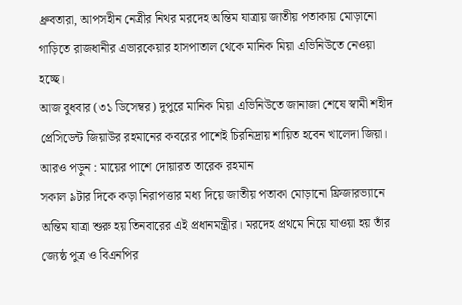ধ্রুবতারা, আপসহীন নেত্রীর নিথর মরদেহ অন্তিম যাত্রায় জাতীয় পতাকায় মোড়ানো গাড়িতে রাজধানীর এভারকেয়ার হাসপাতাল থেকে মানিক মিয়া এভিনিউতে নেওয়া হচ্ছে।
আজ বুধবার (৩১ ডিসেম্বর) দুপুরে মানিক মিয়া এভিনিউতে জানাজা শেষে স্বামী শহীদ প্রেসিডেন্ট জিয়াউর রহমানের কবরের পাশেই চিরনিদ্রায় শায়িত হবেন খালেদা জিয়া।
আরও পড়ুন : মায়ের পাশে দোয়ারত তারেক রহমান
সকাল ৯টার দিকে কড়া নিরাপত্তার মধ্য দিয়ে জাতীয় পতাকা মোড়ানো ফ্রিজারভ্যানে অন্তিম যাত্রা শুরু হয় তিনবারের এই প্রধানমন্ত্রীর। মরদেহ প্রথমে নিয়ে যাওয়া হয় তাঁর জ্যেষ্ঠ পুত্র ও বিএনপির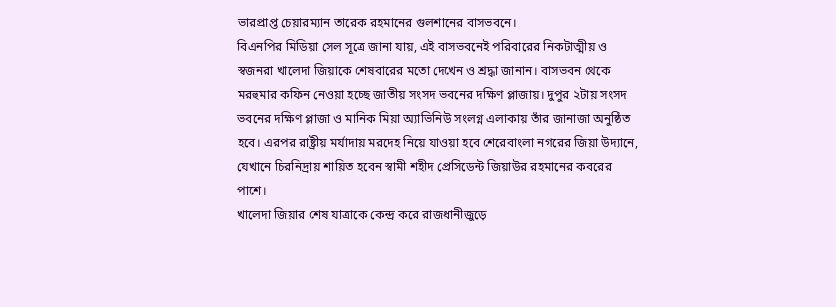ভারপ্রাপ্ত চেয়ারম্যান তারেক রহমানের গুলশানের বাসভবনে।
বিএনপির মিডিয়া সেল সূত্রে জানা যায়, এই বাসভবনেই পরিবারের নিকটাত্মীয় ও স্বজনরা খালেদা জিয়াকে শেষবারের মতো দেখেন ও শ্রদ্ধা জানান। বাসভবন থেকে মরহুমার কফিন নেওয়া হচ্ছে জাতীয় সংসদ ভবনের দক্ষিণ প্লাজায়। দুপুর ২টায় সংসদ ভবনের দক্ষিণ প্লাজা ও মানিক মিয়া অ্যাভিনিউ সংলগ্ন এলাকায় তাঁর জানাজা অনুষ্ঠিত হবে। এরপর রাষ্ট্রীয় মর্যাদায় মরদেহ নিয়ে যাওয়া হবে শেরেবাংলা নগরের জিয়া উদ্যানে, যেখানে চিরনিদ্রায় শায়িত হবেন স্বামী শহীদ প্রেসিডেন্ট জিয়াউর রহমানের কবরের পাশে।
খালেদা জিয়ার শেষ যাত্রাকে কেন্দ্র করে রাজধানীজুড়ে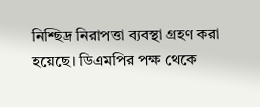নিশ্ছিদ্র নিরাপত্তা ব্যবস্থা গ্রহণ করা হয়েছে। ডিএমপির পক্ষ থেকে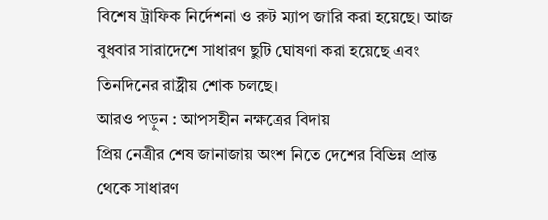বিশেষ ট্রাফিক নির্দেশনা ও রুট ম্যাপ জারি করা হয়েছে। আজ বুধবার সারাদেশে সাধারণ ছুটি ঘোষণা করা হয়েছে এবং তিনদিনের রাষ্ট্রীয় শোক চলছে।
আরও পড়ুন : আপসহীন নক্ষত্রের বিদায়
প্রিয় নেত্রীর শেষ জানাজায় অংশ নিতে দেশের বিভিন্ন প্রান্ত থেকে সাধারণ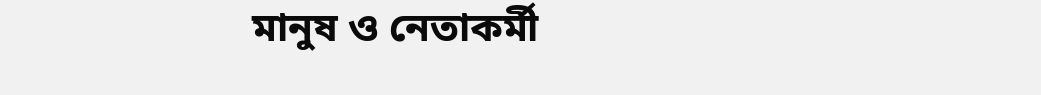মানুষ ও নেতাকর্মী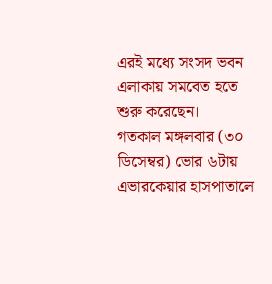এরই মধ্যে সংসদ ভবন এলাকায় সমবেত হতে শুরু করেছেন।
গতকাল মঙ্গলবার (৩০ ডিসেম্বর) ভোর ৬টায় এভারকেয়ার হাসপাতালে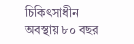চিকিৎসাধীন অবস্থায় ৮০ বছর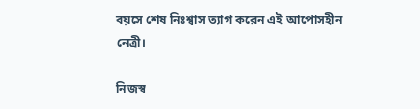বয়সে শেষ নিঃশ্বাস ত্যাগ করেন এই আপোসহীন নেত্রী।

নিজস্ব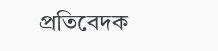প্রতিবেদক